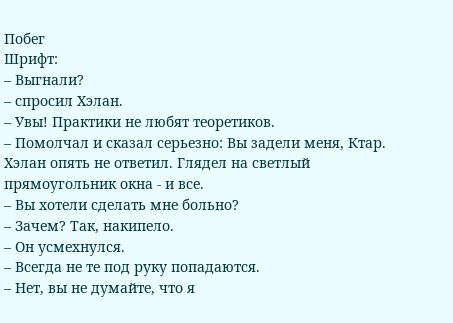Побег
Шрифт:
– Выгнали?
– спросил Хэлан.
– Увы! Практики не любят теоретиков.
– Помолчал и сказал серьезно: Вы задели меня, Ктар.
Хэлан опять не ответил. Глядел на светлый прямоугольник окна - и все.
– Вы хотели сделать мне больно?
– Зачем? Так, накипело.
– Он усмехнулся.
– Всегда не те под руку попадаются.
– Нет, вы не думайте, что я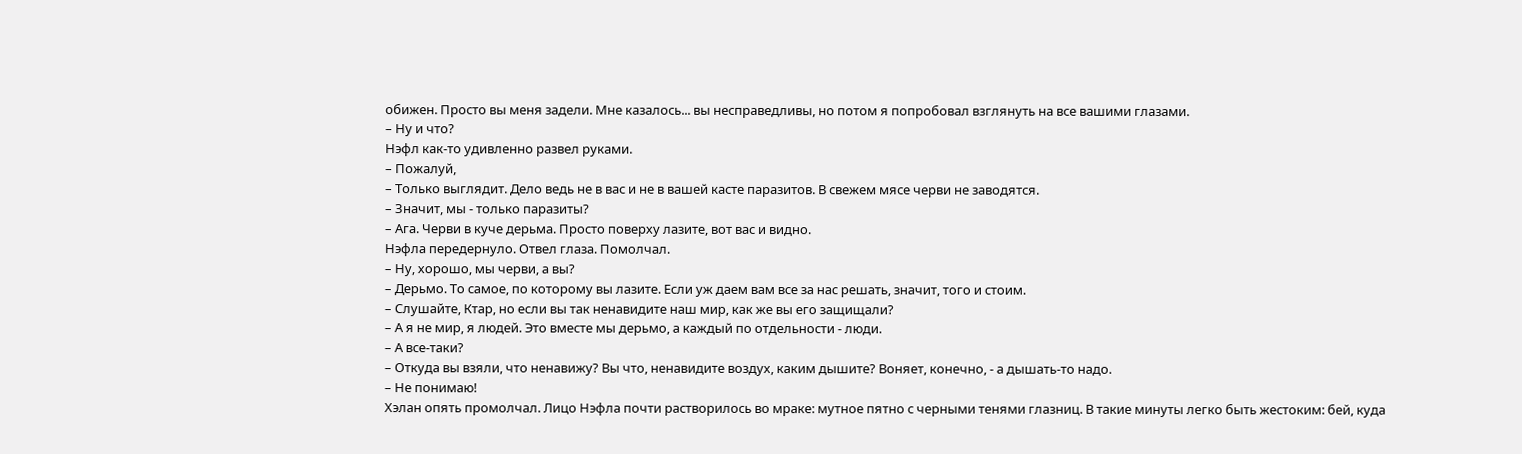обижен. Просто вы меня задели. Мне казалось... вы несправедливы, но потом я попробовал взглянуть на все вашими глазами.
– Ну и что?
Нэфл как-то удивленно развел руками.
– Пожалуй,
– Только выглядит. Дело ведь не в вас и не в вашей касте паразитов. В свежем мясе черви не заводятся.
– Значит, мы - только паразиты?
– Ага. Черви в куче дерьма. Просто поверху лазите, вот вас и видно.
Нэфла передернуло. Отвел глаза. Помолчал.
– Ну, хорошо, мы черви, а вы?
– Дерьмо. То самое, по которому вы лазите. Если уж даем вам все за нас решать, значит, того и стоим.
– Слушайте, Ктар, но если вы так ненавидите наш мир, как же вы его защищали?
– А я не мир, я людей. Это вместе мы дерьмо, а каждый по отдельности - люди.
– А все-таки?
– Откуда вы взяли, что ненавижу? Вы что, ненавидите воздух, каким дышите? Воняет, конечно, - а дышать-то надо.
– Не понимаю!
Хэлан опять промолчал. Лицо Нэфла почти растворилось во мраке: мутное пятно с черными тенями глазниц. В такие минуты легко быть жестоким: бей, куда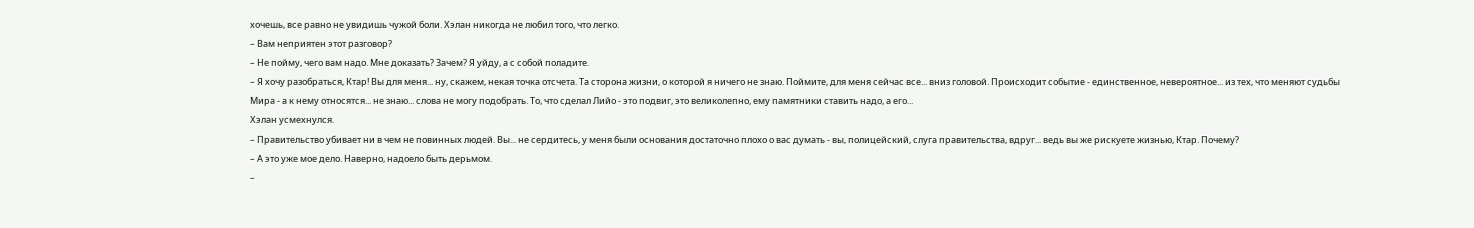хочешь, все равно не увидишь чужой боли. Хэлан никогда не любил того, что легко.
– Вам неприятен этот разговор?
– Не пойму, чего вам надо. Мне доказать? Зачем? Я уйду, а с собой поладите.
– Я хочу разобраться, Ктар! Вы для меня... ну, скажем, некая точка отсчета. Та сторона жизни, о которой я ничего не знаю. Поймите, для меня сейчас все... вниз головой. Происходит событие - единственное, невероятное... из тех, что меняют судьбы Мира - а к нему относятся... не знаю... слова не могу подобрать. То, что сделал Лийо - это подвиг, это великолепно, ему памятники ставить надо, а его...
Хэлан усмехнулся.
– Правительство убивает ни в чем не повинных людей. Вы... не сердитесь, у меня были основания достаточно плохо о вас думать - вы, полицейский, слуга правительства, вдруг... ведь вы же рискуете жизнью, Ктар. Почему?
– А это уже мое дело. Наверно, надоело быть дерьмом.
–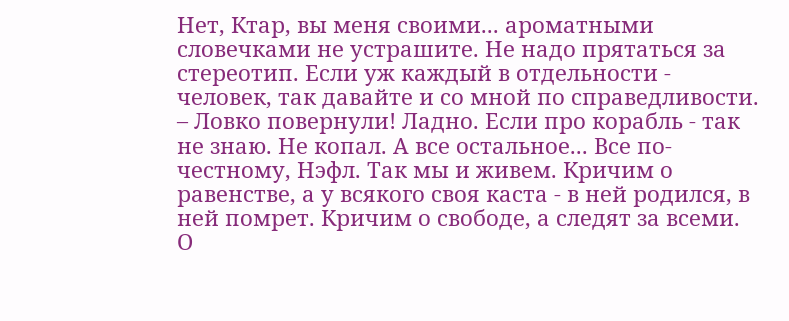Нет, Ктар, вы меня своими... ароматными словечками не устрашите. Не надо прятаться за стереотип. Если уж каждый в отдельности - человек, так давайте и со мной по справедливости.
– Ловко повернули! Ладно. Если про корабль - так не знаю. Не копал. А все остальное... Все по-честному, Нэфл. Так мы и живем. Кричим о равенстве, а у всякого своя каста - в ней родился, в ней помрет. Кричим о свободе, а следят за всеми. О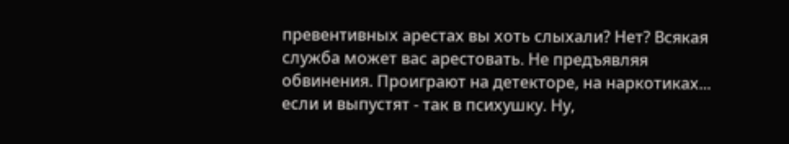превентивных арестах вы хоть слыхали? Нет? Всякая служба может вас арестовать. Не предъявляя обвинения. Проиграют на детекторе, на наркотиках... если и выпустят - так в психушку. Ну,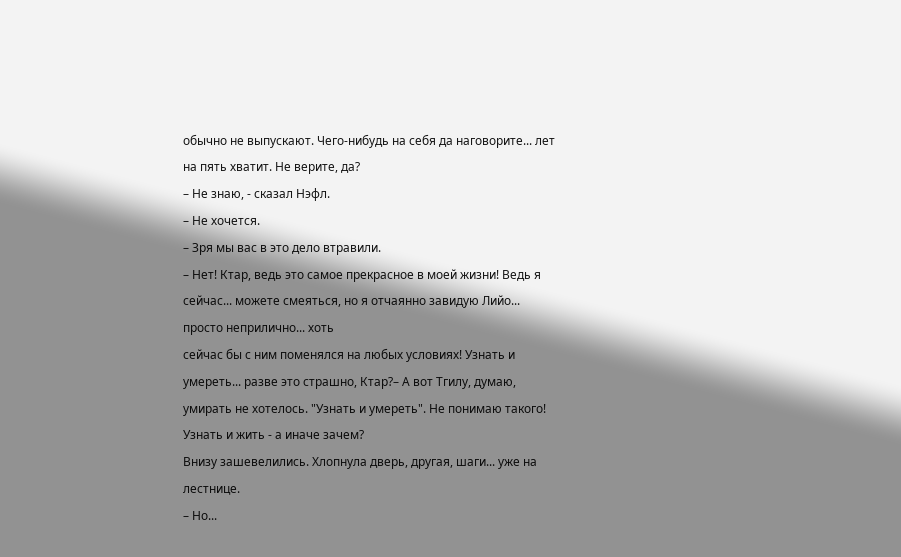обычно не выпускают. Чего-нибудь на себя да наговорите... лет на пять хватит. Не верите, да?
– Не знаю, - сказал Нэфл.
– Не хочется.
– Зря мы вас в это дело втравили.
– Нет! Ктар, ведь это самое прекрасное в моей жизни! Ведь я сейчас... можете смеяться, но я отчаянно завидую Лийо... просто неприлично... хоть
сейчас бы с ним поменялся на любых условиях! Узнать и умереть... разве это страшно, Ктар?– А вот Тгилу, думаю, умирать не хотелось. "Узнать и умереть". Не понимаю такого! Узнать и жить - а иначе зачем?
Внизу зашевелились. Хлопнула дверь, другая, шаги... уже на лестнице.
– Но...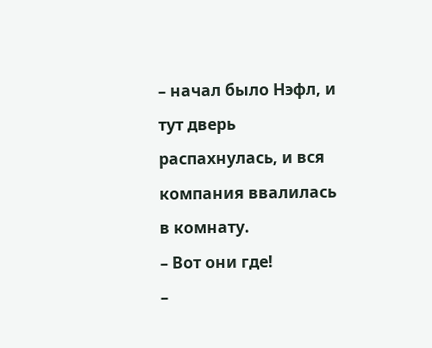– начал было Нэфл, и тут дверь распахнулась, и вся компания ввалилась в комнату.
– Вот они где!
–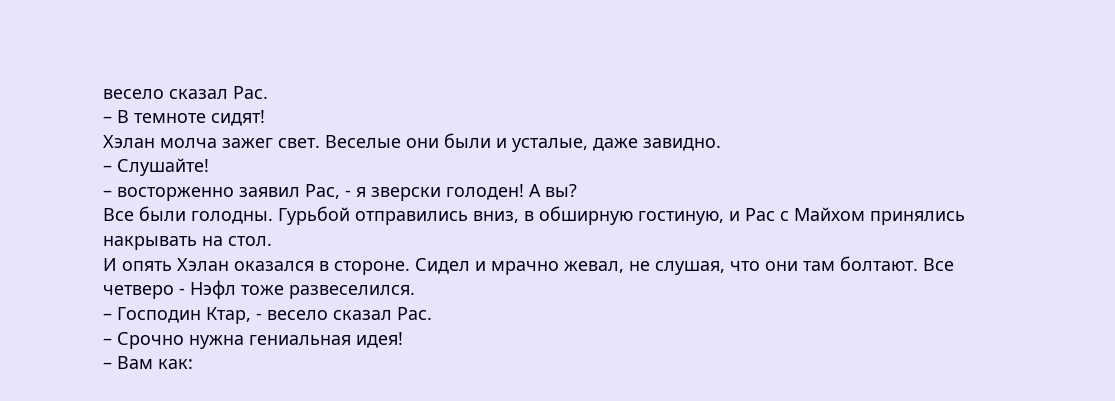весело сказал Рас.
– В темноте сидят!
Хэлан молча зажег свет. Веселые они были и усталые, даже завидно.
– Слушайте!
– восторженно заявил Рас, - я зверски голоден! А вы?
Все были голодны. Гурьбой отправились вниз, в обширную гостиную, и Рас с Майхом принялись накрывать на стол.
И опять Хэлан оказался в стороне. Сидел и мрачно жевал, не слушая, что они там болтают. Все четверо - Нэфл тоже развеселился.
– Господин Ктар, - весело сказал Рас.
– Срочно нужна гениальная идея!
– Вам как: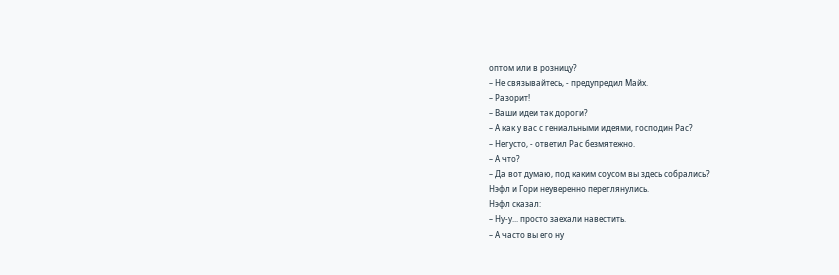оптом или в розницу?
– Не связывайтесь, - предупредил Майх.
– Разорит!
– Ваши идеи так дороги?
– А как у вас с гениальными идеями, господин Рас?
– Негусто, - ответил Рас безмятежно.
– А что?
– Да вот думаю, под каким соусом вы здесь собрались?
Нэфл и Гори неуверенно переглянулись.
Нэфл сказал:
– Ну-у... просто заехали навестить.
– А часто вы его ну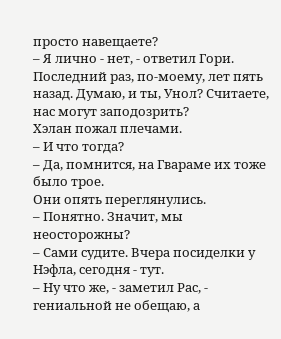просто навещаете?
– Я лично - нет, - ответил Гори. Последний раз, по-моему, лет пять назад. Думаю, и ты, Унол? Считаете, нас могут заподозрить?
Хэлан пожал плечами.
– И что тогда?
– Да, помнится, на Гвараме их тоже было трое.
Они опять переглянулись.
– Понятно. Значит, мы неосторожны?
– Сами судите. Вчера посиделки у Нэфла, сегодня - тут.
– Ну что же, - заметил Рас, - гениальной не обещаю, а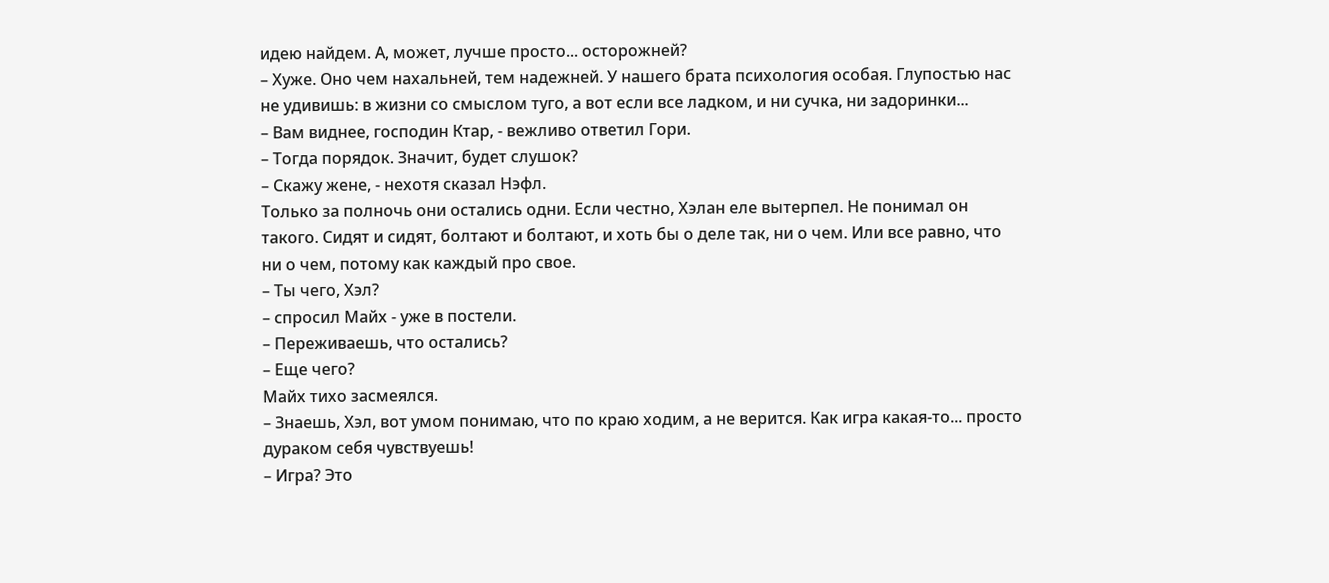идею найдем. А, может, лучше просто... осторожней?
– Хуже. Оно чем нахальней, тем надежней. У нашего брата психология особая. Глупостью нас не удивишь: в жизни со смыслом туго, а вот если все ладком, и ни сучка, ни задоринки...
– Вам виднее, господин Ктар, - вежливо ответил Гори.
– Тогда порядок. Значит, будет слушок?
– Скажу жене, - нехотя сказал Нэфл.
Только за полночь они остались одни. Если честно, Хэлан еле вытерпел. Не понимал он такого. Сидят и сидят, болтают и болтают, и хоть бы о деле так, ни о чем. Или все равно, что ни о чем, потому как каждый про свое.
– Ты чего, Хэл?
– спросил Майх - уже в постели.
– Переживаешь, что остались?
– Еще чего?
Майх тихо засмеялся.
– Знаешь, Хэл, вот умом понимаю, что по краю ходим, а не верится. Как игра какая-то... просто дураком себя чувствуешь!
– Игра? Это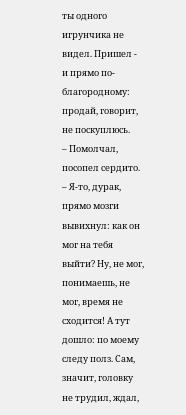ты одного игрунчика не видел. Пришел - и прямо по-благородному: продай, говорит, не поскуплюсь.
– Помолчал, посопел сердито.
– Я-то, дурак, прямо мозги вывихнул: как он мог на тебя выйти? Ну, не мог, понимаешь, не мог, время не сходится! А тут дошло: по моему следу полз. Сам, значит, головку не трудил, ждал,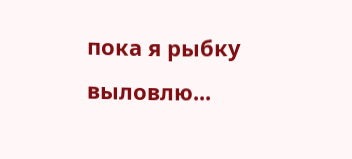пока я рыбку выловлю...